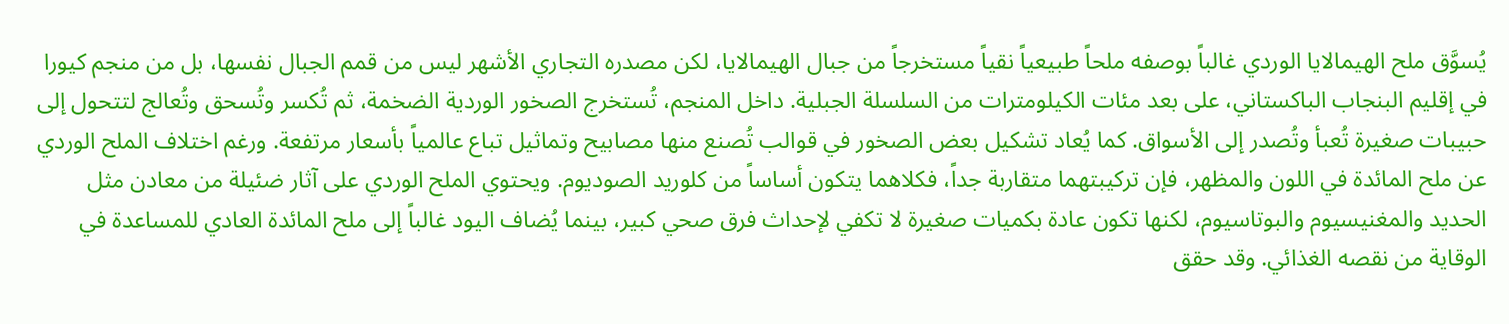يُسوَّق ملح الهيمالايا الوردي غالباً بوصفه ملحاً طبيعياً نقياً مستخرجاً من جبال الهيمالايا، لكن مصدره التجاري الأشهر ليس من قمم الجبال نفسها، بل من منجم كيورا في إقليم البنجاب الباكستاني، على بعد مئات الكيلومترات من السلسلة الجبلية. داخل المنجم، تُستخرج الصخور الوردية الضخمة، ثم تُكسر وتُسحق وتُعالج لتتحول إلى حبيبات صغيرة تُعبأ وتُصدر إلى الأسواق. كما يُعاد تشكيل بعض الصخور في قوالب تُصنع منها مصابيح وتماثيل تباع عالمياً بأسعار مرتفعة. ورغم اختلاف الملح الوردي عن ملح المائدة في اللون والمظهر، فإن تركيبتهما متقاربة جداً، فكلاهما يتكون أساساً من كلوريد الصوديوم. ويحتوي الملح الوردي على آثار ضئيلة من معادن مثل الحديد والمغنيسيوم والبوتاسيوم، لكنها تكون عادة بكميات صغيرة لا تكفي لإحداث فرق صحي كبير، بينما يُضاف اليود غالباً إلى ملح المائدة العادي للمساعدة في الوقاية من نقصه الغذائي. وقد حقق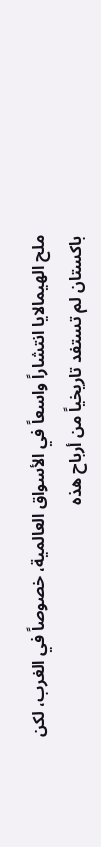ملح الهيمالايا انتشاراً واسعاً في الأسواق العالمية، خصوصاً في الغرب، لكن باكستان لم تستفد تاريخياً من أرباح هذه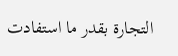التجارة بقدر ما استفادت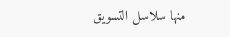منها سلاسل التسويق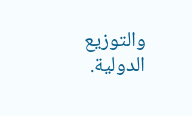والتوزيع الدولية.